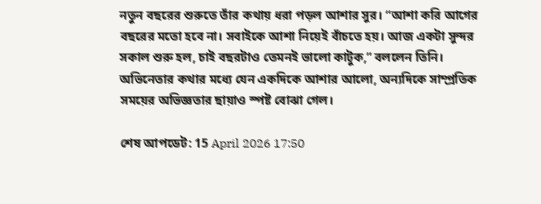নতুন বছরের শুরুতে তাঁর কথায় ধরা পড়ল আশার সুর। “আশা করি আগের বছরের মতো হবে না। সবাইকে আশা নিয়েই বাঁচতে হয়। আজ একটা সুন্দর সকাল শুরু হল, চাই বছরটাও তেমনই ভালো কাটুক,” বললেন তিনি। অভিনেতার কথার মধ্যে যেন একদিকে আশার আলো, অন্যদিকে সাম্প্রতিক সময়ের অভিজ্ঞতার ছায়াও স্পষ্ট বোঝা গেল।

শেষ আপডেট: 15 April 2026 17:50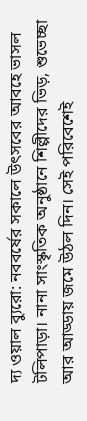দ্য ওয়াল ব্যুরো: নববর্ষের সকালে উৎসবের আবহে ভাসল টলিপাড়া। নানা সাংস্কৃতিক অনুষ্ঠানে শিল্পীদের ভিড়, শুভেচ্ছা আর আড্ডায় জমে উঠল দিন। সেই পরিবেশেই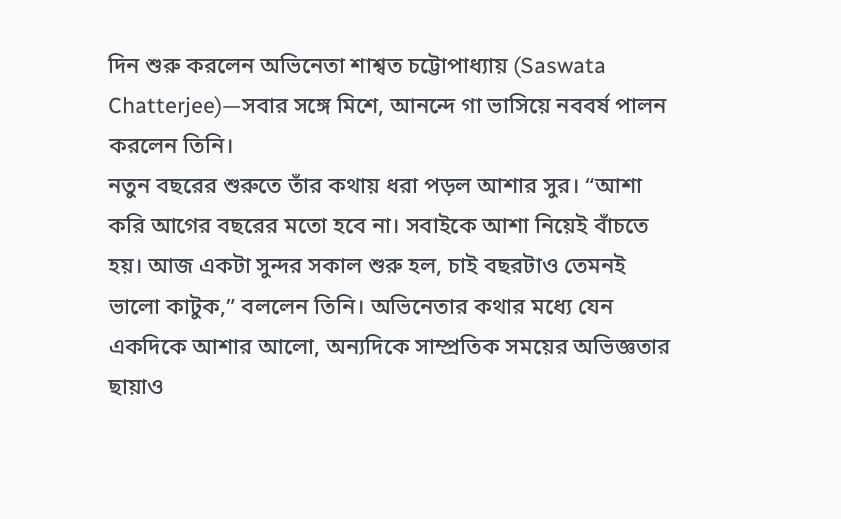দিন শুরু করলেন অভিনেতা শাশ্বত চট্টোপাধ্যায় (Saswata Chatterjee)—সবার সঙ্গে মিশে, আনন্দে গা ভাসিয়ে নববর্ষ পালন করলেন তিনি।
নতুন বছরের শুরুতে তাঁর কথায় ধরা পড়ল আশার সুর। “আশা করি আগের বছরের মতো হবে না। সবাইকে আশা নিয়েই বাঁচতে হয়। আজ একটা সুন্দর সকাল শুরু হল, চাই বছরটাও তেমনই ভালো কাটুক,” বললেন তিনি। অভিনেতার কথার মধ্যে যেন একদিকে আশার আলো, অন্যদিকে সাম্প্রতিক সময়ের অভিজ্ঞতার ছায়াও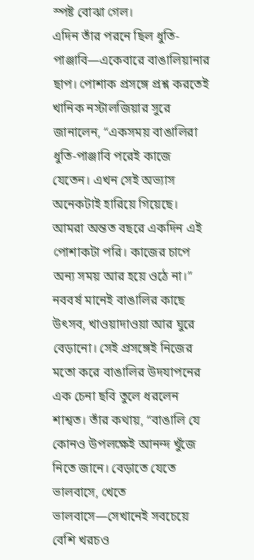স্পষ্ট বোঝা গেল।
এদিন তাঁর পরনে ছিল ধুতি-পাঞ্জাবি—একেবারে বাঙালিয়ানার ছাপ। পোশাক প্রসঙ্গে প্রশ্ন করতেই খানিক নস্টালজিয়ার সুরে জানালেন, “একসময় বাঙালিরা ধুতি-পাঞ্জাবি পরেই কাজে যেতেন। এখন সেই অভ্যাস অনেকটাই হারিয়ে গিয়েছে। আমরা অন্তত বছরে একদিন এই পোশাকটা পরি। কাজের চাপে অন্য সময় আর হয়ে ওঠে না।”
নববর্ষ মানেই বাঙালির কাছে উৎসব, খাওয়াদাওয়া আর ঘুরে বেড়ানো। সেই প্রসঙ্গেই নিজের মতো করে বাঙালির উদযাপনের এক চেনা ছবি তুলে ধরলেন শাশ্বত। তাঁর কথায়, “বাঙালি যে কোনও উপলক্ষেই আনন্দ খুঁজে নিতে জানে। বেড়াতে যেতে ভালবাসে, খেতে ভালবাসে—সেখানেই সবচেয়ে বেশি খরচও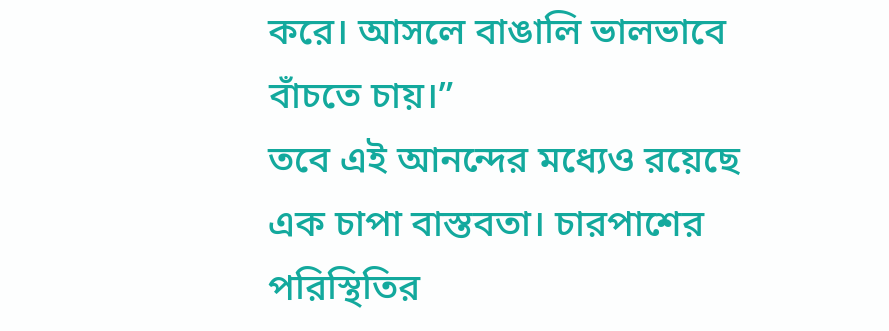করে। আসলে বাঙালি ভালভাবে বাঁচতে চায়।”
তবে এই আনন্দের মধ্যেও রয়েছে এক চাপা বাস্তবতা। চারপাশের পরিস্থিতির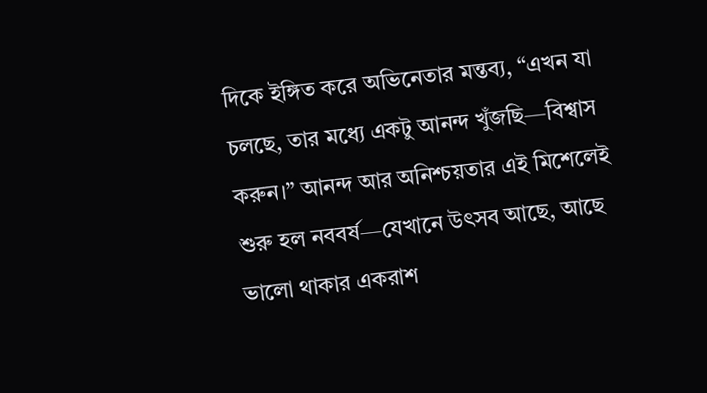দিকে ইঙ্গিত করে অভিনেতার মন্তব্য, “এখন যা চলছে, তার মধ্যে একটু আনন্দ খুঁজছি—বিশ্বাস করুন।” আনন্দ আর অনিশ্চয়তার এই মিশেলেই শুরু হল নববর্ষ—যেখানে উৎসব আছে, আছে ভালো থাকার একরাশ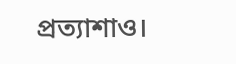প্রত্যাশাও।